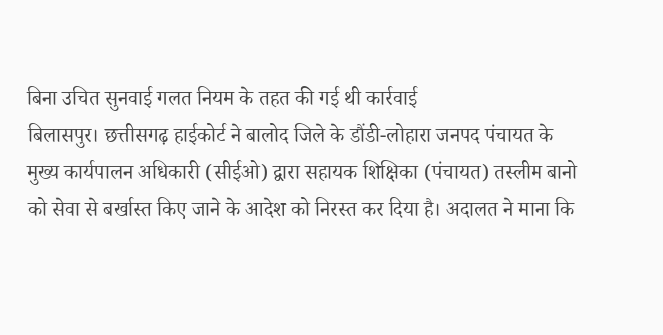बिना उचित सुनवाई गलत नियम के तहत की गई थी कार्रवाई
बिलासपुर। छत्तीसगढ़ हाईकोर्ट ने बालोद जिले के डौंडी-लोहारा जनपद पंचायत के मुख्य कार्यपालन अधिकारी (सीईओ) द्वारा सहायक शिक्षिका (पंचायत) तस्लीम बानो को सेवा से बर्खास्त किए जाने के आदेश को निरस्त कर दिया है। अदालत ने माना कि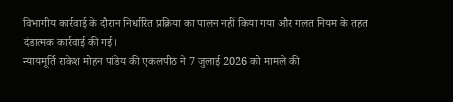विभागीय कार्रवाई के दौरान निर्धारित प्रक्रिया का पालन नहीं किया गया और गलत नियम के तहत दंडात्मक कार्रवाई की गई।
न्यायमूर्ति राकेश मोहन पांडेय की एकलपीठ ने 7 जुलाई 2026 को मामले की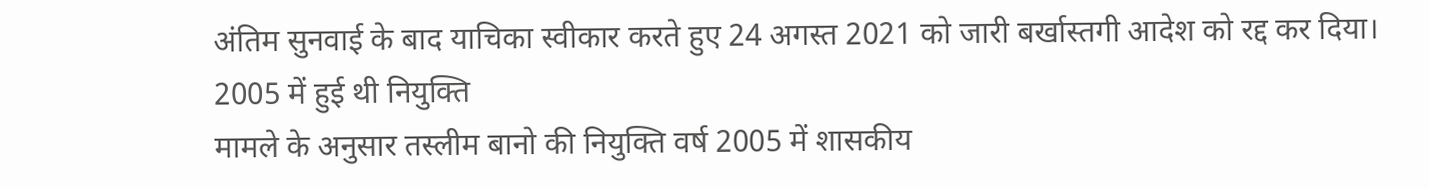अंतिम सुनवाई के बाद याचिका स्वीकार करते हुए 24 अगस्त 2021 को जारी बर्खास्तगी आदेश को रद्द कर दिया।
2005 में हुई थी नियुक्ति
मामले के अनुसार तस्लीम बानो की नियुक्ति वर्ष 2005 में शासकीय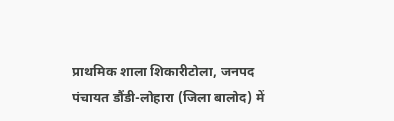प्राथमिक शाला शिकारीटोला, जनपद पंचायत डौंडी-लोहारा (जिला बालोद) में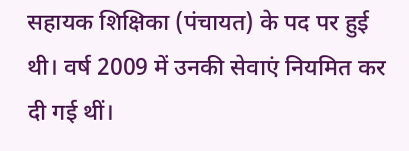सहायक शिक्षिका (पंचायत) के पद पर हुई थी। वर्ष 2009 में उनकी सेवाएं नियमित कर दी गई थीं।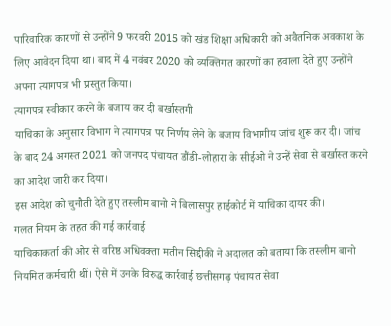पारिवारिक कारणों से उन्होंने 9 फरवरी 2015 को खंड शिक्षा अधिकारी को अवैतनिक अवकाश के लिए आवेदन दिया था। बाद में 4 नवंबर 2020 को व्यक्तिगत कारणों का हवाला देते हुए उन्होंने अपना त्यागपत्र भी प्रस्तुत किया।
त्यागपत्र स्वीकार करने के बजाय कर दी बर्खास्तगी
याचिका के अनुसार विभाग ने त्यागपत्र पर निर्णय लेने के बजाय विभागीय जांच शुरू कर दी। जांच के बाद 24 अगस्त 2021 को जनपद पंचायत डौंडी-लोहारा के सीईओ ने उन्हें सेवा से बर्खास्त करने का आदेश जारी कर दिया।
इस आदेश को चुनौती देते हुए तस्लीम बानो ने बिलासपुर हाईकोर्ट में याचिका दायर की।
गलत नियम के तहत की गई कार्रवाई
याचिकाकर्ता की ओर से वरिष्ठ अधिवक्ता मतीन सिद्दीकी ने अदालत को बताया कि तस्लीम बानो नियमित कर्मचारी थीं। ऐसे में उनके विरुद्ध कार्रवाई छत्तीसगढ़ पंचायत सेवा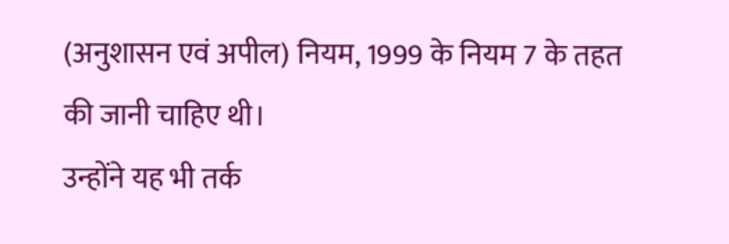(अनुशासन एवं अपील) नियम, 1999 के नियम 7 के तहत की जानी चाहिए थी।
उन्होंने यह भी तर्क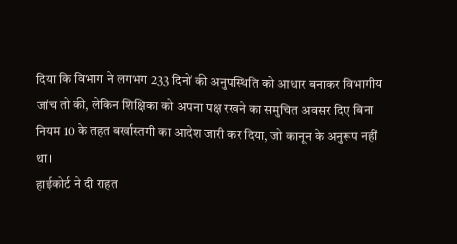दिया कि विभाग ने लगभग 233 दिनों की अनुपस्थिति को आधार बनाकर विभागीय जांच तो की, लेकिन शिक्षिका को अपना पक्ष रखने का समुचित अवसर दिए बिना नियम 10 के तहत बर्खास्तगी का आदेश जारी कर दिया, जो कानून के अनुरूप नहीं था।
हाईकोर्ट ने दी राहत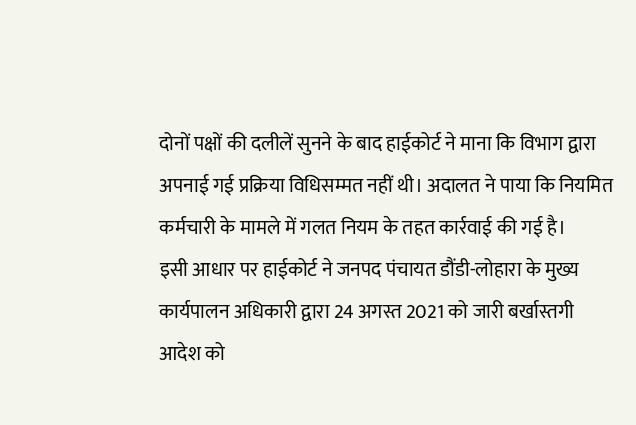दोनों पक्षों की दलीलें सुनने के बाद हाईकोर्ट ने माना कि विभाग द्वारा अपनाई गई प्रक्रिया विधिसम्मत नहीं थी। अदालत ने पाया कि नियमित कर्मचारी के मामले में गलत नियम के तहत कार्रवाई की गई है।
इसी आधार पर हाईकोर्ट ने जनपद पंचायत डौंडी-लोहारा के मुख्य कार्यपालन अधिकारी द्वारा 24 अगस्त 2021 को जारी बर्खास्तगी आदेश को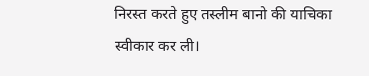निरस्त करते हुए तस्लीम बानो की याचिका स्वीकार कर ली।